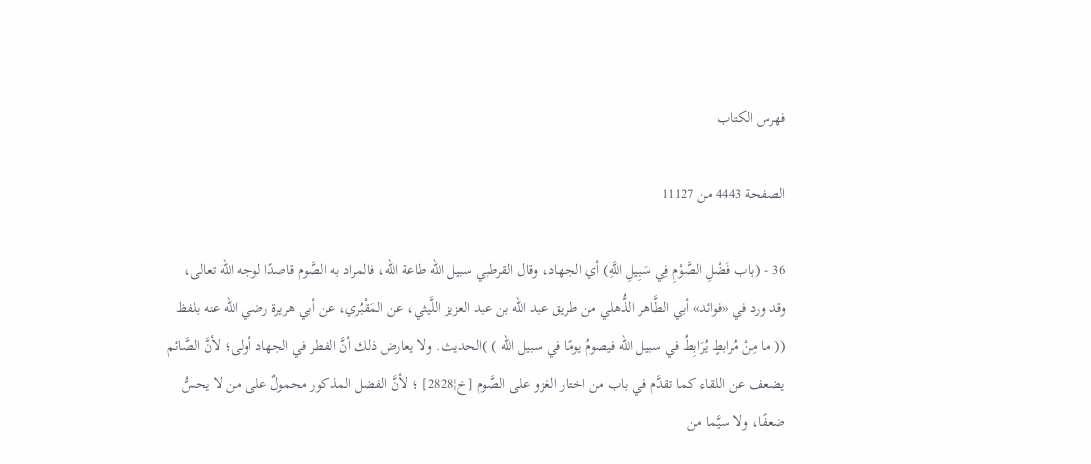فهرس الكتاب

الصفحة 4443 من 11127

36 - (باب فَضْلِ الصَّوْمِ فِي سَبِيلِ اللَّهِ) أي الجهاد، وقال القرطبي سبيل الله طاعة الله، فالمراد به الصَّوم قاصدًا لوجه الله تعالى، وقد ورد في «فوائد» أبي الطَّاهر الذُّهلي من طريق عبد الله بن عبد العزيز اللَّيثي، عن المَقْبُري، عن أبي هريرة رضي الله عنه بلفظ (( ما مِنْ مُرابطٍ يُرَابِطُ في سبيل الله فيصومُ يومًا في سبيل الله ) )الحديث. ولا يعارض ذلك أنَّ الفطر في الجهاد أولى؛ لأنَّ الصَّائم يضعف عن اللقاء كما تقدَّم في باب من اختار الغزو على الصَّوم [خ¦2828] ؛ لأنَّ الفضل المذكور محمولٌ على من لا يحسُّ ضعفًا، ولا سيَّما من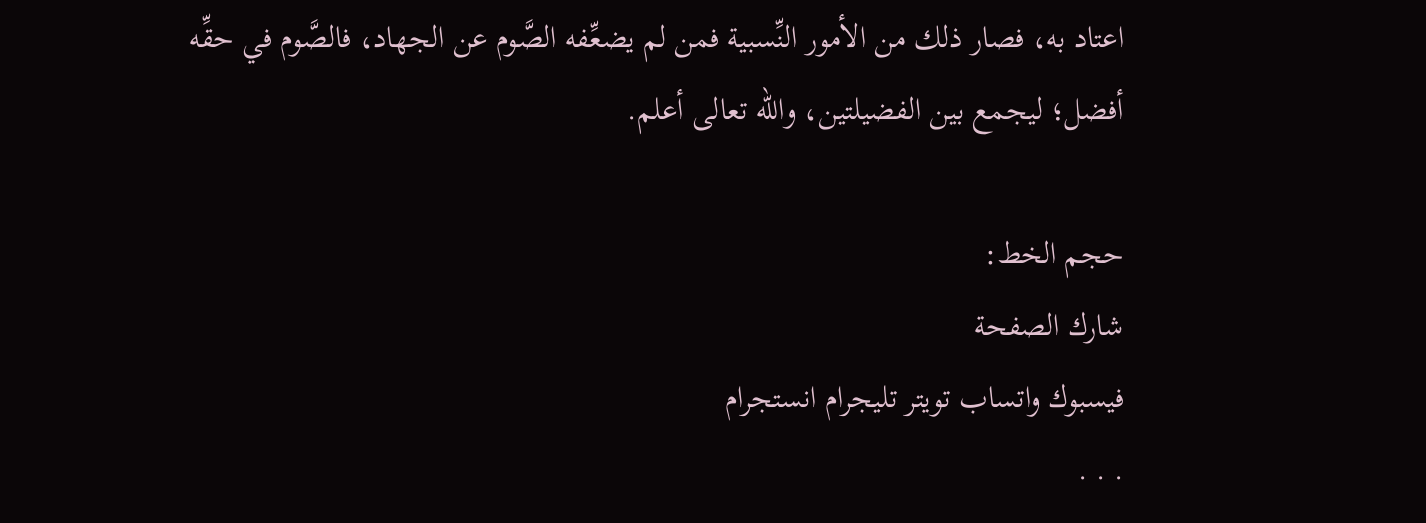اعتاد به، فصار ذلك من الأمور النِّسبية فمن لم يضعِّفه الصَّوم عن الجهاد، فالصَّوم في حقِّه أفضل؛ ليجمع بين الفضيلتين، والله تعالى أعلم.

حجم الخط:
شارك الصفحة
فيسبوك واتساب تويتر تليجرام انستجرام
. . .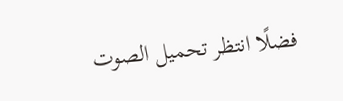فضلًا انتظر تحميل الصوت